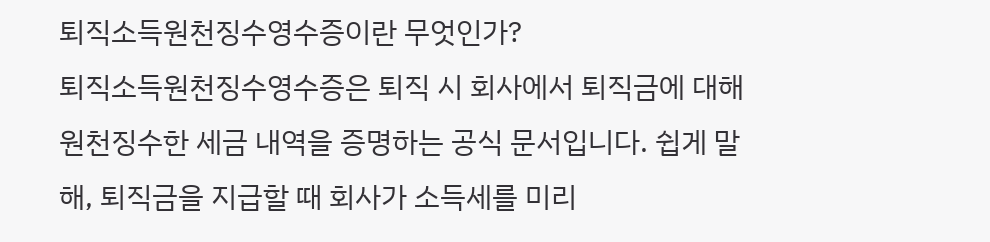퇴직소득원천징수영수증이란 무엇인가?
퇴직소득원천징수영수증은 퇴직 시 회사에서 퇴직금에 대해 원천징수한 세금 내역을 증명하는 공식 문서입니다. 쉽게 말해, 퇴직금을 지급할 때 회사가 소득세를 미리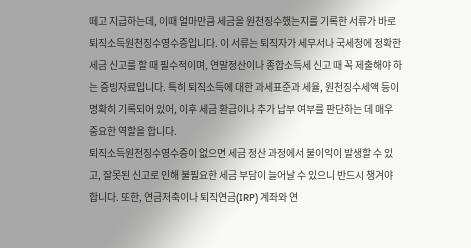떼고 지급하는데, 이때 얼마만큼 세금을 원천징수했는지를 기록한 서류가 바로 퇴직소득원천징수영수증입니다. 이 서류는 퇴직자가 세무서나 국세청에 정확한 세금 신고를 할 때 필수적이며, 연말정산이나 종합소득세 신고 때 꼭 제출해야 하는 증빙자료입니다. 특히 퇴직소득에 대한 과세표준과 세율, 원천징수세액 등이 명확히 기록되어 있어, 이후 세금 환급이나 추가 납부 여부를 판단하는 데 매우 중요한 역할을 합니다.
퇴직소득원천징수영수증이 없으면 세금 정산 과정에서 불이익이 발생할 수 있고, 잘못된 신고로 인해 불필요한 세금 부담이 늘어날 수 있으니 반드시 챙겨야 합니다. 또한, 연금저축이나 퇴직연금(IRP) 계좌와 연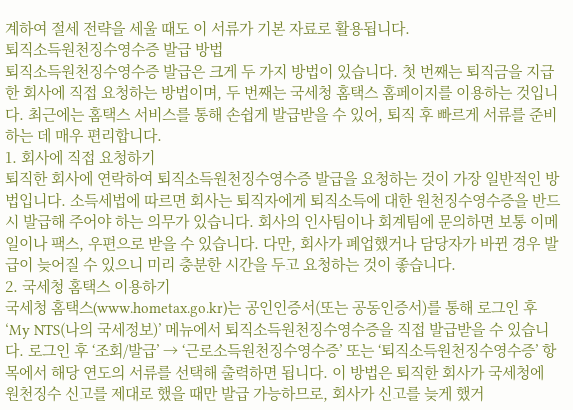계하여 절세 전략을 세울 때도 이 서류가 기본 자료로 활용됩니다.
퇴직소득원천징수영수증 발급 방법
퇴직소득원천징수영수증 발급은 크게 두 가지 방법이 있습니다. 첫 번째는 퇴직금을 지급한 회사에 직접 요청하는 방법이며, 두 번째는 국세청 홈택스 홈페이지를 이용하는 것입니다. 최근에는 홈택스 서비스를 통해 손쉽게 발급받을 수 있어, 퇴직 후 빠르게 서류를 준비하는 데 매우 편리합니다.
1. 회사에 직접 요청하기
퇴직한 회사에 연락하여 퇴직소득원천징수영수증 발급을 요청하는 것이 가장 일반적인 방법입니다. 소득세법에 따르면 회사는 퇴직자에게 퇴직소득에 대한 원천징수영수증을 반드시 발급해 주어야 하는 의무가 있습니다. 회사의 인사팀이나 회계팀에 문의하면 보통 이메일이나 팩스, 우편으로 받을 수 있습니다. 다만, 회사가 폐업했거나 담당자가 바뀐 경우 발급이 늦어질 수 있으니 미리 충분한 시간을 두고 요청하는 것이 좋습니다.
2. 국세청 홈택스 이용하기
국세청 홈택스(www.hometax.go.kr)는 공인인증서(또는 공동인증서)를 통해 로그인 후 ‘My NTS(나의 국세정보)’ 메뉴에서 퇴직소득원천징수영수증을 직접 발급받을 수 있습니다. 로그인 후 ‘조회/발급’ → ‘근로소득원천징수영수증’ 또는 ‘퇴직소득원천징수영수증’ 항목에서 해당 연도의 서류를 선택해 출력하면 됩니다. 이 방법은 퇴직한 회사가 국세청에 원천징수 신고를 제대로 했을 때만 발급 가능하므로, 회사가 신고를 늦게 했거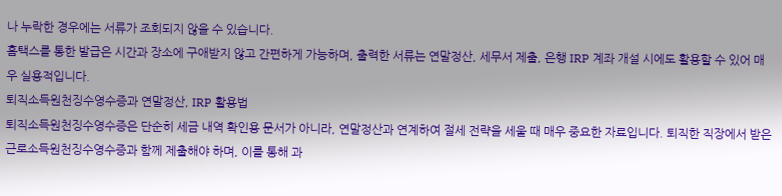나 누락한 경우에는 서류가 조회되지 않을 수 있습니다.
홈택스를 통한 발급은 시간과 장소에 구애받지 않고 간편하게 가능하며, 출력한 서류는 연말정산, 세무서 제출, 은행 IRP 계좌 개설 시에도 활용할 수 있어 매우 실용적입니다.
퇴직소득원천징수영수증과 연말정산, IRP 활용법
퇴직소득원천징수영수증은 단순히 세금 내역 확인용 문서가 아니라, 연말정산과 연계하여 절세 전략을 세울 때 매우 중요한 자료입니다. 퇴직한 직장에서 받은 근로소득원천징수영수증과 함께 제출해야 하며, 이를 통해 과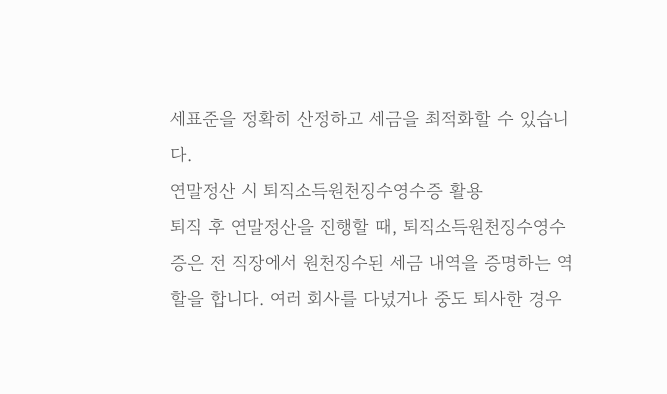세표준을 정확히 산정하고 세금을 최적화할 수 있습니다.
연말정산 시 퇴직소득원천징수영수증 활용
퇴직 후 연말정산을 진행할 때, 퇴직소득원천징수영수증은 전 직장에서 원천징수된 세금 내역을 증명하는 역할을 합니다. 여러 회사를 다녔거나 중도 퇴사한 경우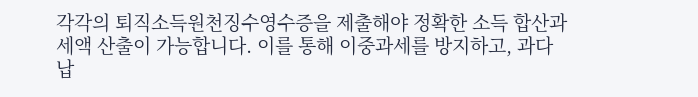각각의 퇴직소득원천징수영수증을 제출해야 정확한 소득 합산과 세액 산출이 가능합니다. 이를 통해 이중과세를 방지하고, 과다 납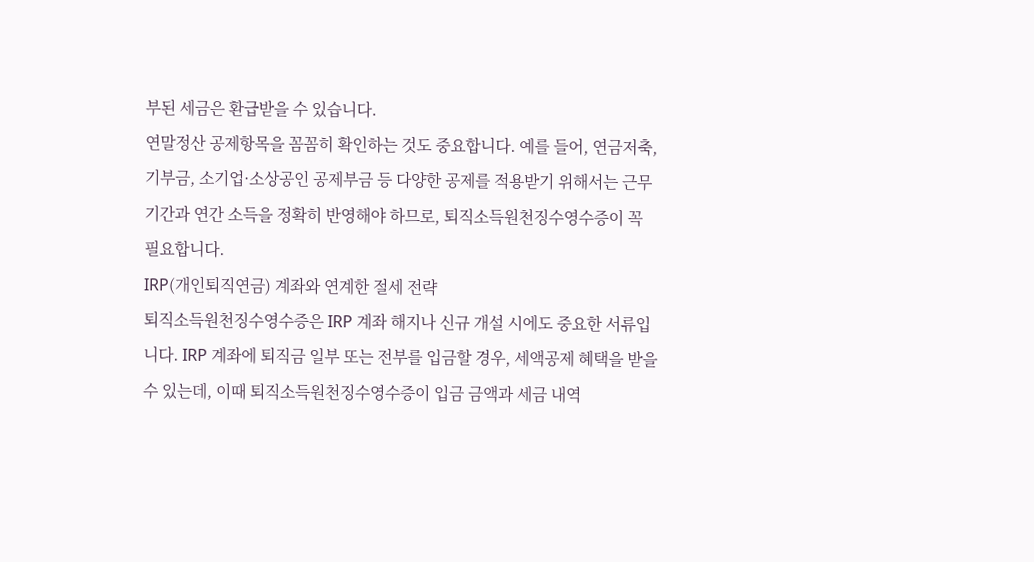부된 세금은 환급받을 수 있습니다.
연말정산 공제항목을 꼼꼼히 확인하는 것도 중요합니다. 예를 들어, 연금저축, 기부금, 소기업·소상공인 공제부금 등 다양한 공제를 적용받기 위해서는 근무 기간과 연간 소득을 정확히 반영해야 하므로, 퇴직소득원천징수영수증이 꼭 필요합니다.
IRP(개인퇴직연금) 계좌와 연계한 절세 전략
퇴직소득원천징수영수증은 IRP 계좌 해지나 신규 개설 시에도 중요한 서류입니다. IRP 계좌에 퇴직금 일부 또는 전부를 입금할 경우, 세액공제 혜택을 받을 수 있는데, 이때 퇴직소득원천징수영수증이 입금 금액과 세금 내역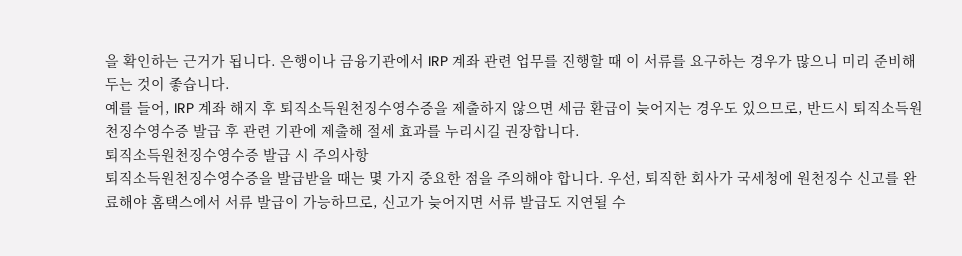을 확인하는 근거가 됩니다. 은행이나 금융기관에서 IRP 계좌 관련 업무를 진행할 때 이 서류를 요구하는 경우가 많으니 미리 준비해 두는 것이 좋습니다.
예를 들어, IRP 계좌 해지 후 퇴직소득원천징수영수증을 제출하지 않으면 세금 환급이 늦어지는 경우도 있으므로, 반드시 퇴직소득원천징수영수증 발급 후 관련 기관에 제출해 절세 효과를 누리시길 권장합니다.
퇴직소득원천징수영수증 발급 시 주의사항
퇴직소득원천징수영수증을 발급받을 때는 몇 가지 중요한 점을 주의해야 합니다. 우선, 퇴직한 회사가 국세청에 원천징수 신고를 완료해야 홈택스에서 서류 발급이 가능하므로, 신고가 늦어지면 서류 발급도 지연될 수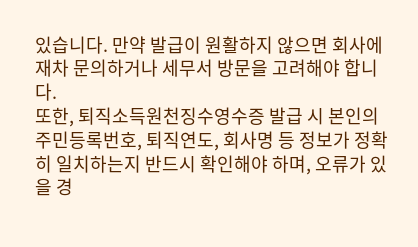있습니다. 만약 발급이 원활하지 않으면 회사에 재차 문의하거나 세무서 방문을 고려해야 합니다.
또한, 퇴직소득원천징수영수증 발급 시 본인의 주민등록번호, 퇴직연도, 회사명 등 정보가 정확히 일치하는지 반드시 확인해야 하며, 오류가 있을 경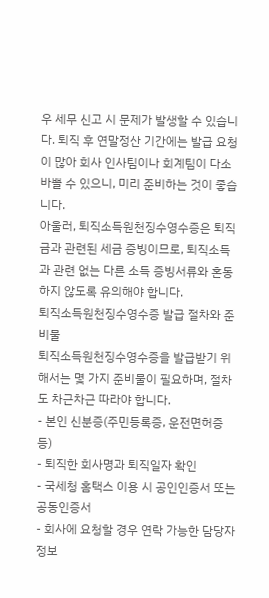우 세무 신고 시 문제가 발생할 수 있습니다. 퇴직 후 연말정산 기간에는 발급 요청이 많아 회사 인사팀이나 회계팀이 다소 바쁠 수 있으니, 미리 준비하는 것이 좋습니다.
아울러, 퇴직소득원천징수영수증은 퇴직금과 관련된 세금 증빙이므로, 퇴직소득과 관련 없는 다른 소득 증빙서류와 혼동하지 않도록 유의해야 합니다.
퇴직소득원천징수영수증 발급 절차와 준비물
퇴직소득원천징수영수증을 발급받기 위해서는 몇 가지 준비물이 필요하며, 절차도 차근차근 따라야 합니다.
- 본인 신분증(주민등록증, 운전면허증 등)
- 퇴직한 회사명과 퇴직일자 확인
- 국세청 홈택스 이용 시 공인인증서 또는 공동인증서
- 회사에 요청할 경우 연락 가능한 담당자 정보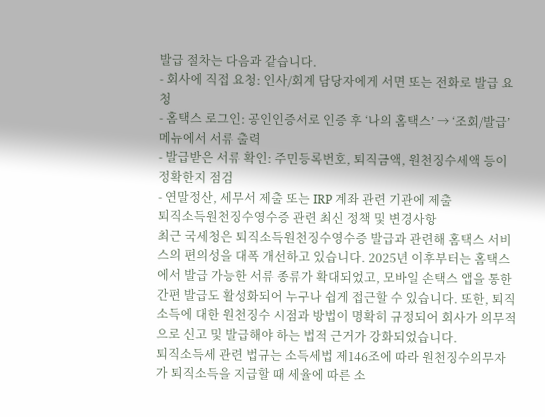발급 절차는 다음과 같습니다.
- 회사에 직접 요청: 인사/회계 담당자에게 서면 또는 전화로 발급 요청
- 홈택스 로그인: 공인인증서로 인증 후 ‘나의 홈택스’ → ‘조회/발급’ 메뉴에서 서류 출력
- 발급받은 서류 확인: 주민등록번호, 퇴직금액, 원천징수세액 등이 정확한지 점검
- 연말정산, 세무서 제출 또는 IRP 계좌 관련 기관에 제출
퇴직소득원천징수영수증 관련 최신 정책 및 변경사항
최근 국세청은 퇴직소득원천징수영수증 발급과 관련해 홈택스 서비스의 편의성을 대폭 개선하고 있습니다. 2025년 이후부터는 홈택스에서 발급 가능한 서류 종류가 확대되었고, 모바일 손택스 앱을 통한 간편 발급도 활성화되어 누구나 쉽게 접근할 수 있습니다. 또한, 퇴직소득에 대한 원천징수 시점과 방법이 명확히 규정되어 회사가 의무적으로 신고 및 발급해야 하는 법적 근거가 강화되었습니다.
퇴직소득세 관련 법규는 소득세법 제146조에 따라 원천징수의무자가 퇴직소득을 지급할 때 세율에 따른 소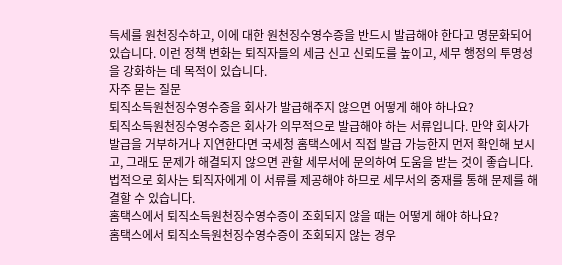득세를 원천징수하고, 이에 대한 원천징수영수증을 반드시 발급해야 한다고 명문화되어 있습니다. 이런 정책 변화는 퇴직자들의 세금 신고 신뢰도를 높이고, 세무 행정의 투명성을 강화하는 데 목적이 있습니다.
자주 묻는 질문
퇴직소득원천징수영수증을 회사가 발급해주지 않으면 어떻게 해야 하나요?
퇴직소득원천징수영수증은 회사가 의무적으로 발급해야 하는 서류입니다. 만약 회사가 발급을 거부하거나 지연한다면 국세청 홈택스에서 직접 발급 가능한지 먼저 확인해 보시고, 그래도 문제가 해결되지 않으면 관할 세무서에 문의하여 도움을 받는 것이 좋습니다. 법적으로 회사는 퇴직자에게 이 서류를 제공해야 하므로 세무서의 중재를 통해 문제를 해결할 수 있습니다.
홈택스에서 퇴직소득원천징수영수증이 조회되지 않을 때는 어떻게 해야 하나요?
홈택스에서 퇴직소득원천징수영수증이 조회되지 않는 경우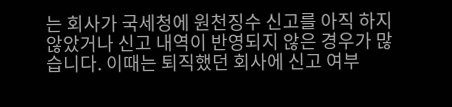는 회사가 국세청에 원천징수 신고를 아직 하지 않았거나 신고 내역이 반영되지 않은 경우가 많습니다. 이때는 퇴직했던 회사에 신고 여부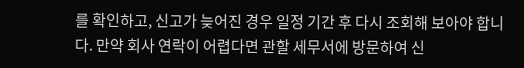를 확인하고, 신고가 늦어진 경우 일정 기간 후 다시 조회해 보아야 합니다. 만약 회사 연락이 어렵다면 관할 세무서에 방문하여 신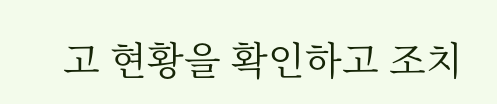고 현황을 확인하고 조치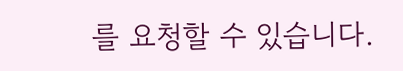를 요청할 수 있습니다.